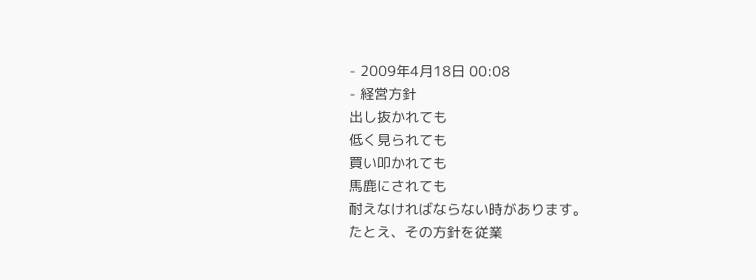- 2009年4月18日 00:08
- 経営方針
出し抜かれても
低く見られても
買い叩かれても
馬鹿にされても
耐えなければならない時があります。
たとえ、その方針を従業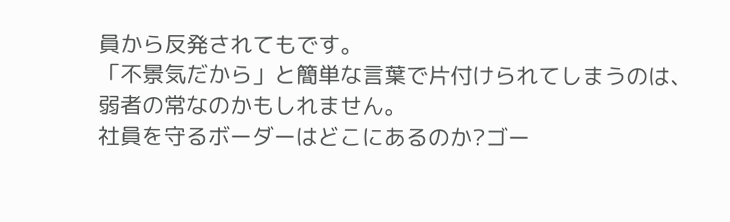員から反発されてもです。
「不景気だから」と簡単な言葉で片付けられてしまうのは、
弱者の常なのかもしれません。
社員を守るボーダーはどこにあるのか?ゴー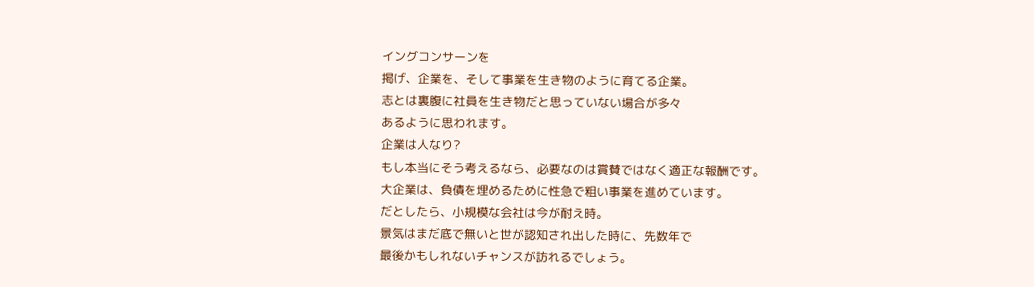イングコンサーンを
掲げ、企業を、そして事業を生き物のように育てる企業。
志とは裏腹に社員を生き物だと思っていない場合が多々
あるように思われます。
企業は人なり?
もし本当にそう考えるなら、必要なのは賞賛ではなく適正な報酬です。
大企業は、負債を埋めるために性急で粗い事業を進めています。
だとしたら、小規模な会社は今が耐え時。
景気はまだ底で無いと世が認知され出した時に、先数年で
最後かもしれないチャンスが訪れるでしょう。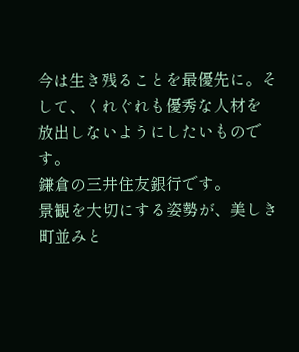今は生き残ることを最優先に。そして、くれぐれも優秀な人材を
放出しないようにしたいものです。
鎌倉の三井住友銀行です。
景観を大切にする姿勢が、美しき町並みと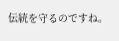伝統を守るのですね。